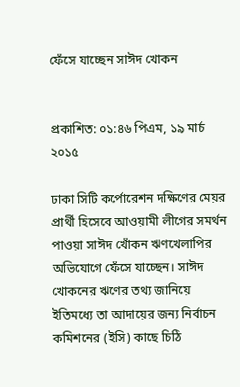ফেঁসে যাচ্ছেন সাঈদ খোকন


প্রকাশিত: ০১:৪৬ পিএম, ১৯ মার্চ ২০১৫

ঢাকা সিটি কর্পোরেশন দক্ষিণের মেয়র প্রার্থী হিসেবে আওয়ামী লীগের সমর্থন পাওয়া সাঈদ খোঁকন ঋণখেলাপির অভিযোগে ফেঁসে যাচ্ছেন। সাঈদ খোকনের ঋণের তথ্য জানিয়ে ইতিমধ্যে তা আদায়ের জন্য নির্বাচন কমিশনের (ইসি) কাছে চিঠি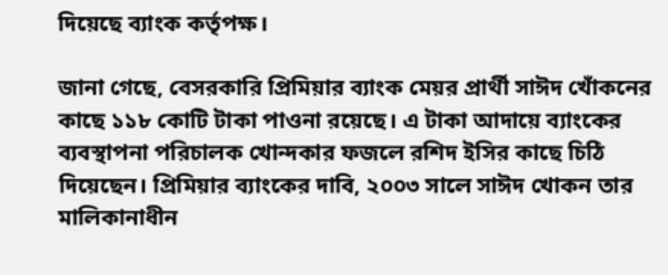দিয়েছে ব্যাংক কর্তৃপক্ষ।

জানা গেছে, বেসরকারি প্রিমিয়ার ব্যাংক মেয়র প্রার্থী সাঈদ খোঁকনের কাছে ১১৮ কোটি টাকা পাওনা রয়েছে। এ টাকা আদায়ে ব্যাংকের ব্যবস্থাপনা পরিচালক খোন্দকার ফজলে রশিদ ইসির কাছে চিঠি দিয়েছেন। প্রিমিয়ার ব্যাংকের দাবি, ২০০৩ সালে সাঈদ খোকন তার মালিকানাধীন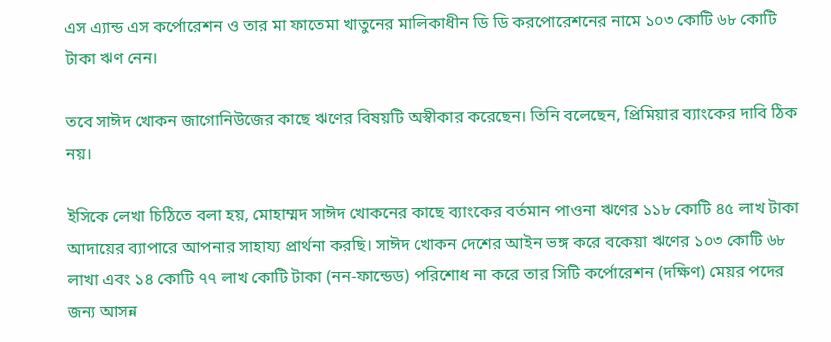এস এ্যান্ড এস কর্পোরেশন ও তার মা ফাতেমা খাতুনের মালিকাধীন ডি ডি করপোরেশনের নামে ১০৩ কোটি ৬৮ কোটি টাকা ঋণ নেন।

তবে সাঈদ খোকন জাগোনিউজের কাছে ঋণের বিষয়টি অস্বীকার করেছেন। তিনি বলেছেন, প্রিমিয়ার ব্যাংকের দাবি ঠিক নয়।

ইসিকে লেখা চিঠিতে বলা হয়, মোহাম্মদ সাঈদ খোকনের কাছে ব্যাংকের বর্তমান পাওনা ঋণের ১১৮ কোটি ৪৫ লাখ টাকা আদায়ের ব্যাপারে আপনার সাহায্য প্রার্থনা করছি। সাঈদ খোকন দেশের আইন ভঙ্গ করে বকেয়া ঋণের ১০৩ কোটি ৬৮ লাখা এবং ১৪ কোটি ৭৭ লাখ কোটি টাকা (নন-ফান্ডেড) পরিশোধ না করে তার সিটি কর্পোরেশন (দক্ষিণ) মেয়র পদের জন্য আসন্ন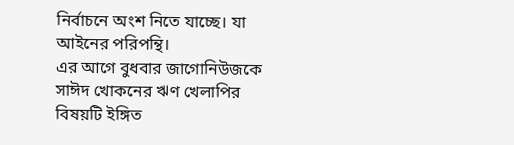নির্বাচনে অংশ নিতে যাচ্ছে। যা আইনের পরিপন্থি।
এর আগে বুধবার জাগোনিউজকে সাঈদ খোকনের ঋণ খেলাপির বিষয়টি ইঙ্গিত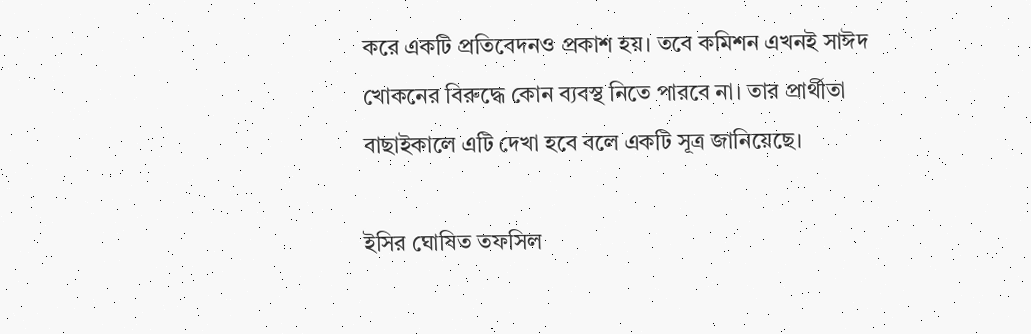করে একটি প্রতিবেদনও প্রকাশ হয়। তবে কমিশন এখনই সাঈদ খোকনের বিরুদ্ধে কোন ব্যবস্থ নিতে পারবে না। তার প্রার্থীতা বাছাইকালে এটি দেখা হবে বলে একটি সূত্র জানিয়েছে।

ইসির ঘোষিত তফসিল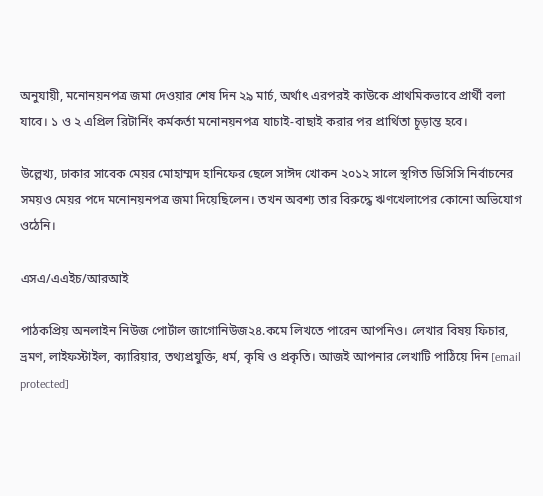অনুযায়ী, মনোনয়নপত্র জমা দেওয়ার শেষ দিন ২৯ মার্চ, অর্থাৎ এরপরই কাউকে প্রাথমিকভাবে প্রার্থী বলা যাবে। ১ ও ২ এপ্রিল রিটার্নিং কর্মকর্তা মনোনয়নপত্র যাচাই-বাছাই করার পর প্রার্থিতা চূড়ান্ত হবে।

উল্লেখ্য, ঢাকার সাবেক মেয়র মোহাম্মদ হানিফের ছেলে সাঈদ খোকন ২০১২ সালে স্থগিত ডিসিসি নির্বাচনের সময়ও মেয়র পদে মনোনয়নপত্র জমা দিয়েছিলেন। তখন অবশ্য তার বিরুদ্ধে ঋণখেলাপের কোনো অভিযোগ ওঠেনি।

এসএ/এএইচ/আরআই

পাঠকপ্রিয় অনলাইন নিউজ পোর্টাল জাগোনিউজ২৪.কমে লিখতে পারেন আপনিও। লেখার বিষয় ফিচার, ভ্রমণ, লাইফস্টাইল, ক্যারিয়ার, তথ্যপ্রযুক্তি, ধর্ম, কৃষি ও প্রকৃতি। আজই আপনার লেখাটি পাঠিয়ে দিন [email protected]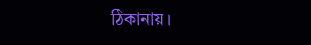ঠিকানায়।